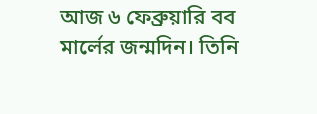আজ ৬ ফেব্রুয়ারি বব মার্লের জন্মদিন। তিনি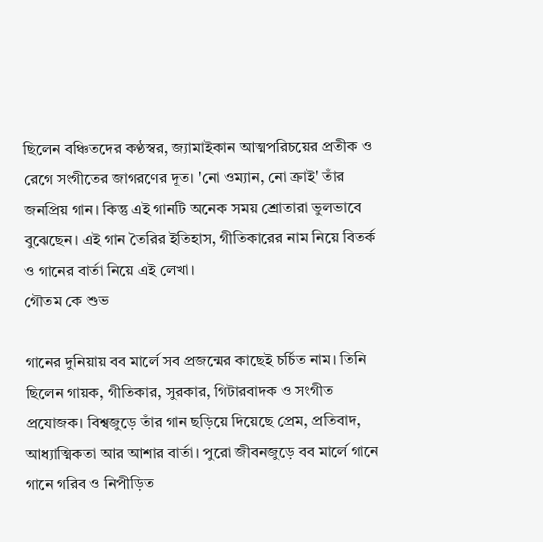ছিলেন বঞ্চিতদের কণ্ঠস্বর, জ্যামাইকান আত্মপরিচয়ের প্রতীক ও রেগে সংগীতের জাগরণের দূত। 'নো ওম্যান, নো ক্রাই' তাঁর জনপ্রিয় গান। কিন্তু এই গানটি অনেক সময় শ্রোতারা ভুলভাবে বুঝেছেন। এই গান তৈরির ইতিহাস, গীতিকারের নাম নিয়ে বিতর্ক ও গানের বার্তা নিয়ে এই লেখা।
গৌতম কে শুভ

গানের দুনিয়ায় বব মার্লে সব প্রজন্মের কাছেই চর্চিত নাম। তিনি ছিলেন গায়ক, গীতিকার, সুরকার, গিটারবাদক ও সংগীত প্রযোজক। বিশ্বজুড়ে তাঁর গান ছড়িয়ে দিয়েছে প্রেম, প্রতিবাদ, আধ্যাত্মিকতা আর আশার বার্তা। পুরো জীবনজুড়ে বব মার্লে গানে গানে গরিব ও নিপীড়িত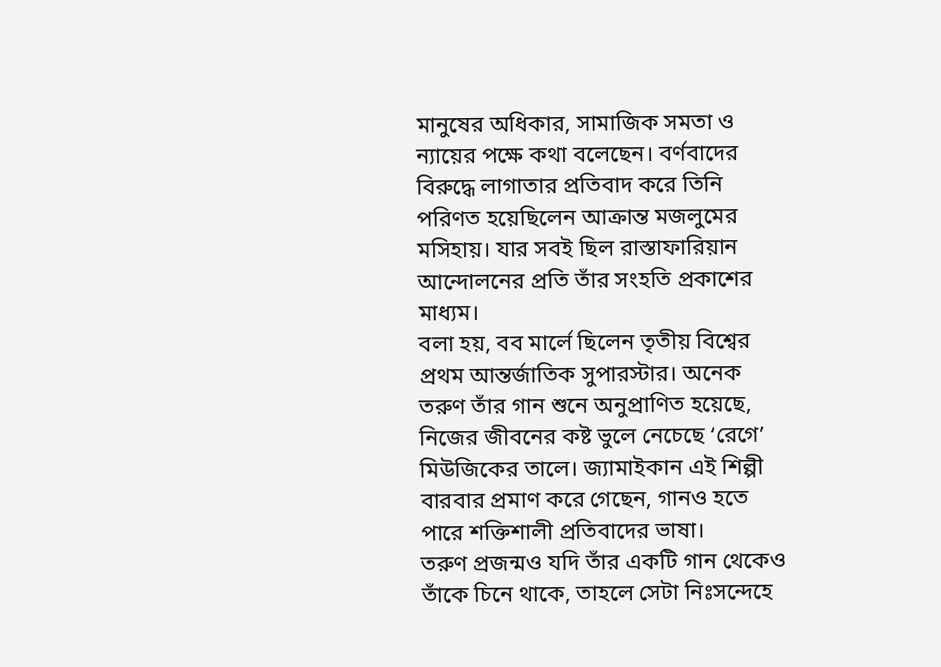মানুষের অধিকার, সামাজিক সমতা ও ন্যায়ের পক্ষে কথা বলেছেন। বর্ণবাদের বিরুদ্ধে লাগাতার প্রতিবাদ করে তিনি পরিণত হয়েছিলেন আক্রান্ত মজলুমের মসিহায়। যার সবই ছিল রাস্তাফারিয়ান আন্দোলনের প্রতি তাঁর সংহতি প্রকাশের মাধ্যম।
বলা হয়, বব মার্লে ছিলেন তৃতীয় বিশ্বের প্রথম আন্তর্জাতিক সুপারস্টার। অনেক তরুণ তাঁর গান শুনে অনুপ্রাণিত হয়েছে, নিজের জীবনের কষ্ট ভুলে নেচেছে ‘রেগে’ মিউজিকের তালে। জ্যামাইকান এই শিল্পী বারবার প্রমাণ করে গেছেন, গানও হতে পারে শক্তিশালী প্রতিবাদের ভাষা।
তরুণ প্রজন্মও যদি তাঁর একটি গান থেকেও তাঁকে চিনে থাকে, তাহলে সেটা নিঃসন্দেহে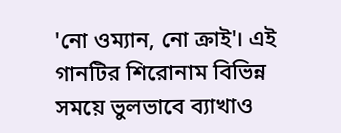'নো ওম্যান, নো ক্রাই'। এই গানটির শিরোনাম বিভিন্ন সময়ে ভুলভাবে ব্যাখাও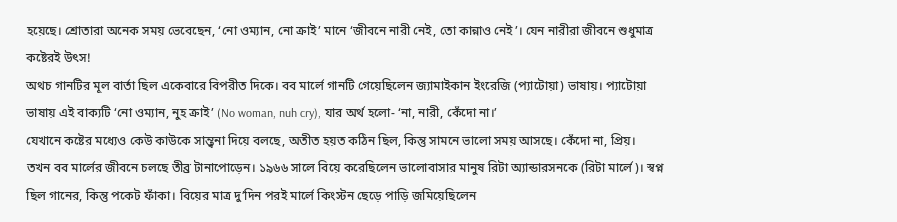হয়েছে। শ্রোতারা অনেক সময় ভেবেছেন, ‘নো ওম্যান, নো ক্রাই’ মানে ‘জীবনে নারী নেই, তো কান্নাও নেই’। যেন নারীরা জীবনে শুধুমাত্র কষ্টেরই উৎস!
অথচ গানটির মূল বার্তা ছিল একেবারে বিপরীত দিকে। বব মার্লে গানটি গেয়েছিলেন জ্যামাইকান ইংরেজি (প্যাটোয়া) ভাষায়। প্যাটোয়া ভাষায় এই বাক্যটি ‘নো ওম্যান, নুহ ক্রাই’ (No woman, nuh cry), যার অর্থ হলো- ‘না, নারী, কেঁদো না।’
যেখানে কষ্টের মধ্যেও কেউ কাউকে সান্ত্বনা দিয়ে বলছে, অতীত হয়ত কঠিন ছিল, কিন্তু সামনে ভালো সময় আসছে। কেঁদো না, প্রিয়।
তখন বব মার্লের জীবনে চলছে তীব্র টানাপোড়েন। ১৯৬৬ সালে বিয়ে করেছিলেন ভালোবাসার মানুষ রিটা অ্যান্ডারসনকে (রিটা মার্লে)। স্বপ্ন ছিল গানের, কিন্তু পকেট ফাঁকা। বিয়ের মাত্র দু’দিন পরই মার্লে কিংস্টন ছেড়ে পাড়ি জমিয়েছিলেন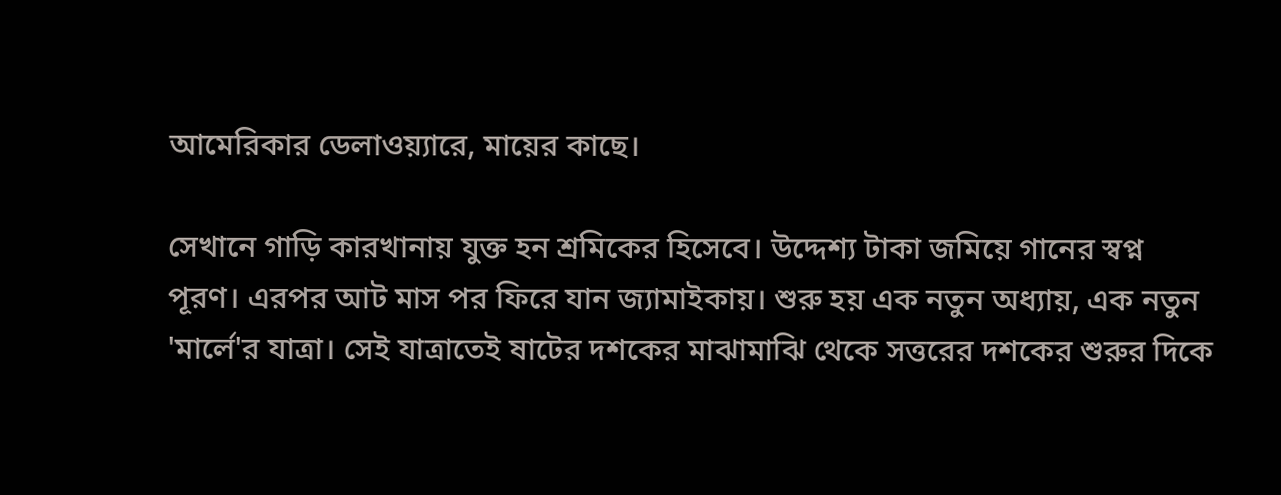আমেরিকার ডেলাওয়্যারে, মায়ের কাছে।

সেখানে গাড়ি কারখানায় যুক্ত হন শ্রমিকের হিসেবে। উদ্দেশ্য টাকা জমিয়ে গানের স্বপ্ন পূরণ। এরপর আট মাস পর ফিরে যান জ্যামাইকায়। শুরু হয় এক নতুন অধ্যায়, এক নতুন 'মার্লে'র যাত্রা। সেই যাত্রাতেই ষাটের দশকের মাঝামাঝি থেকে সত্তরের দশকের শুরুর দিকে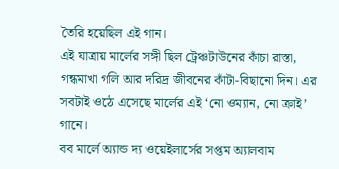তৈরি হয়েছিল এই গান।
এই যাত্রায় মার্লের সঙ্গী ছিল ট্রেঞ্চটাউনের কাঁচা রাস্তা, গন্ধমাখা গলি আর দরিদ্র জীবনের কাঁটা-বিছানো দিন। এর সবটাই ওঠে এসেছে মার্লের এই ‘নো ওম্যান, নো ক্রাই’ গানে।
বব মার্লে অ্যান্ড দ্য ওয়েইলার্সের সপ্তম অ্যালবাম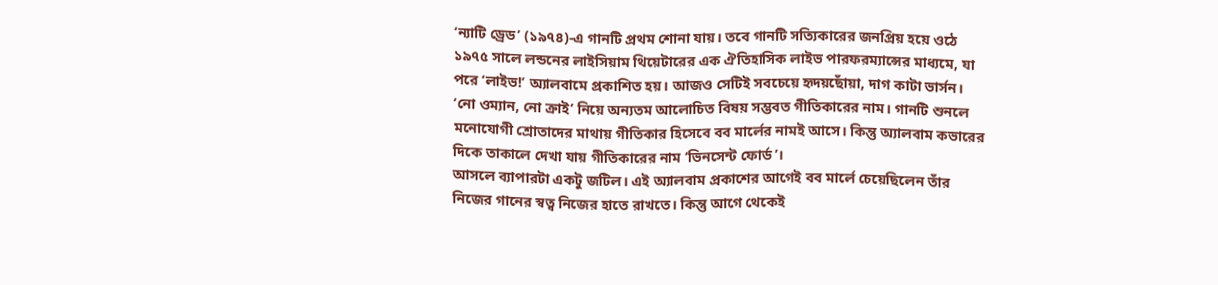‘ন্যাটি ড্রেড’ (১৯৭৪)-এ গানটি প্রথম শোনা যায়। তবে গানটি সত্যিকারের জনপ্রিয় হয়ে ওঠে ১৯৭৫ সালে লন্ডনের লাইসিয়াম থিয়েটারের এক ঐতিহাসিক লাইভ পারফরম্যান্সের মাধ্যমে, যা পরে ‘লাইভ!’ অ্যালবামে প্রকাশিত হয়। আজও সেটিই সবচেয়ে হৃদয়ছোঁয়া, দাগ কাটা ভার্সন।
‘নো ওম্যান, নো ক্রাই’ নিয়ে অন্যতম আলোচিত বিষয় সম্ভবত গীতিকারের নাম। গানটি শুনলে মনোযোগী শ্রোতাদের মাথায় গীতিকার হিসেবে বব মার্লের নামই আসে। কিন্তু অ্যালবাম কভারের দিকে তাকালে দেখা যায় গীতিকারের নাম ‘ভিনসেন্ট ফোর্ড’।
আসলে ব্যাপারটা একটু জটিল। এই অ্যালবাম প্রকাশের আগেই বব মার্লে চেয়েছিলেন তাঁর নিজের গানের স্বত্ব নিজের হাতে রাখতে। কিন্তু আগে থেকেই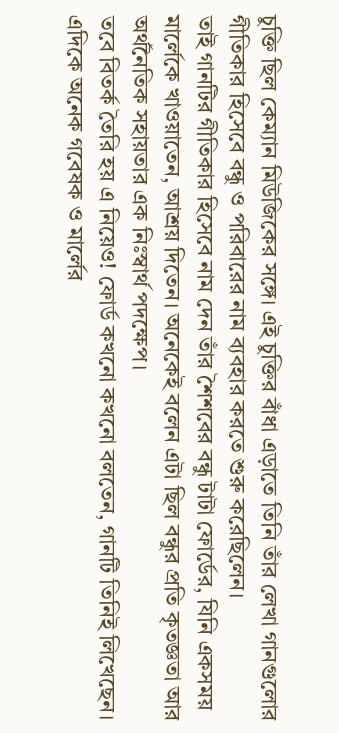চুক্তি ছিল কেম্যান মিউজিকের সঙ্গে। এই চুক্তির বাঁধা এড়াতে তিনি তাঁর লেখা গানগুলোর গীতিকার হিসেবে বন্ধু ও পরিবারের নাম ব্যবহার করতে শুরু করেছিলেন।
তাই গানটির গীতিকার হিসেবে নাম দেন তাঁর শৈশবের বন্ধু টাটা ফোর্ডের, যিনি একসময় মার্লেকে খাওয়াতেন, আশ্রয় দিতেন। অনেকেই বলেন এটা ছিল বন্ধুর প্রতি কৃতজ্ঞতা আর অর্থনৈতিক সহায়তার এক নিঃস্বার্থ পদক্ষেপ।
তবে বিতর্ক তৈরি হয় এ নিয়েও! ফোর্ড কখনো কখনো বলতেন, গানটি তিনিই লিখেছেন। এদিকে অনেক গবেষক ও মার্লের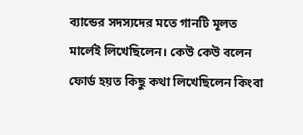ব্যান্ডের সদস্যদের মতে গানটি মূলত মার্লেই লিখেছিলেন। কেউ কেউ বলেন ফোর্ড হয়ত কিছু কথা লিখেছিলেন কিংবা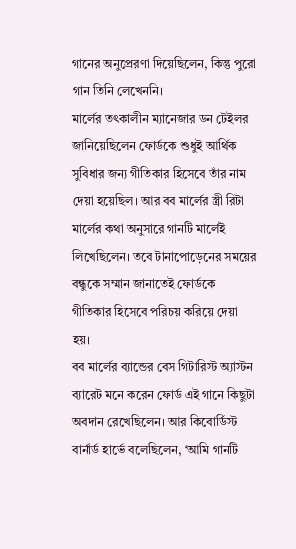গানের অনুপ্রেরণা দিয়েছিলেন, কিন্তু পুরো গান তিনি লেখেননি।
মার্লের তৎকালীন ম্যানেজার ডন টেইলর জানিয়েছিলেন ফোর্ডকে শুধুই আর্থিক সুবিধার জন্য গীতিকার হিসেবে তাঁর নাম দেয়া হয়েছিল। আর বব মার্লের স্ত্রী রিটা মার্লের কথা অনুসারে গানটি মার্লেই লিখেছিলেন। তবে টানাপোড়েনের সময়ের বন্ধুকে সম্মান জানাতেই ফোর্ডকে গীতিকার হিসেবে পরিচয় করিয়ে দেয়া হয়।
বব মার্লের ব্যান্ডের বেস গিটারিস্ট অ্যাস্টন ব্যারেট মনে করেন ফোর্ড এই গানে কিছুটা অবদান রেখেছিলেন। আর কিবোর্ডিস্ট বার্নার্ড হার্ভে বলেছিলেন, ‘আমি গানটি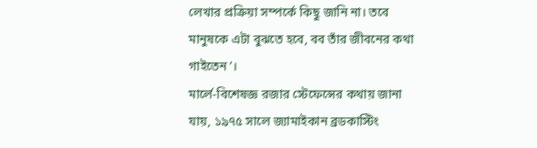লেখার প্রক্রিয়া সম্পর্কে কিছু জানি না। তবে মানুষকে এটা বুঝতে হবে, বব তাঁর জীবনের কথা গাইতেন’।
মার্লে-বিশেষজ্ঞ রজার স্টেফেন্সের কথায় জানা যায়, ১৯৭৫ সালে জ্যামাইকান ব্রডকাস্টিং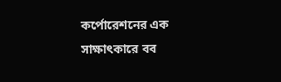কর্পোরেশনের এক সাক্ষাৎকারে বব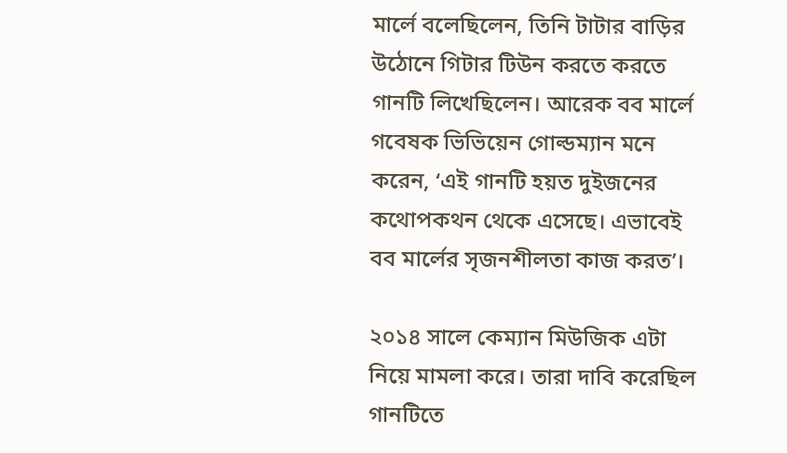মার্লে বলেছিলেন, তিনি টাটার বাড়ির উঠোনে গিটার টিউন করতে করতে গানটি লিখেছিলেন। আরেক বব মার্লে গবেষক ভিভিয়েন গোল্ডম্যান মনে করেন, ‘এই গানটি হয়ত দুইজনের কথোপকথন থেকে এসেছে। এভাবেই বব মার্লের সৃজনশীলতা কাজ করত’।

২০১৪ সালে কেম্যান মিউজিক এটা নিয়ে মামলা করে। তারা দাবি করেছিল গানটিতে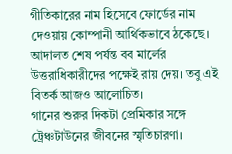গীতিকারের নাম হিসেবে ফোর্ডের নাম দেওয়ায় কোম্পানী আর্থিকভাবে ঠকেছে। আদালত শেষ পর্যন্ত বব মার্লের উত্তরাধিকারীদের পক্ষেই রায় দেয়। তবু এই বিতর্ক আজও আলোচিত।
গানের শুরুর দিকটা প্রেমিকার সঙ্গে ট্রেঞ্চটাউনের জীবনের স্মৃতিচারণা।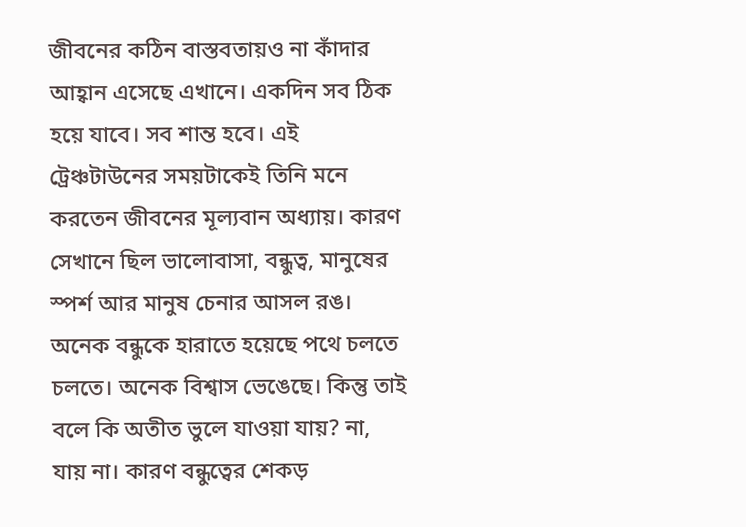জীবনের কঠিন বাস্তবতায়ও না কাঁদার আহ্বান এসেছে এখানে। একদিন সব ঠিক হয়ে যাবে। সব শান্ত হবে। এই ট্রেঞ্চটাউনের সময়টাকেই তিনি মনে করতেন জীবনের মূল্যবান অধ্যায়। কারণ সেখানে ছিল ভালোবাসা, বন্ধুত্ব, মানুষের স্পর্শ আর মানুষ চেনার আসল রঙ।
অনেক বন্ধুকে হারাতে হয়েছে পথে চলতে চলতে। অনেক বিশ্বাস ভেঙেছে। কিন্তু তাই বলে কি অতীত ভুলে যাওয়া যায়? না, যায় না। কারণ বন্ধুত্বের শেকড়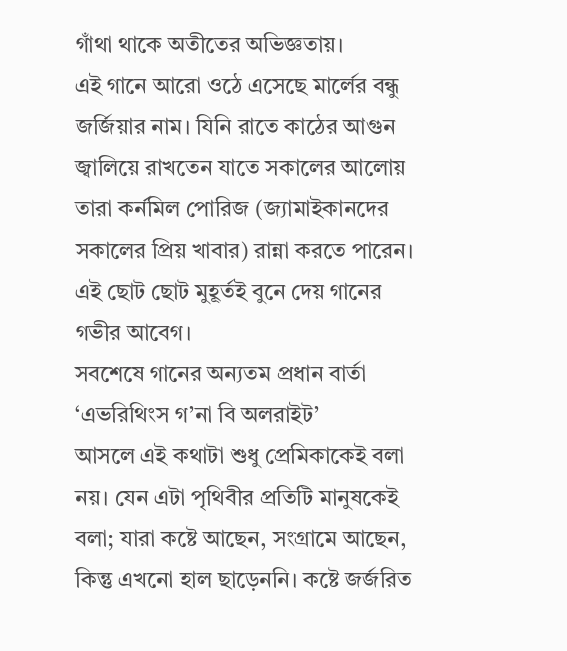গাঁথা থাকে অতীতের অভিজ্ঞতায়।
এই গানে আরো ওঠে এসেছে মার্লের বন্ধু জর্জিয়ার নাম। যিনি রাতে কাঠের আগুন জ্বালিয়ে রাখতেন যাতে সকালের আলোয় তারা কর্নমিল পোরিজ (জ্যামাইকানদের সকালের প্রিয় খাবার) রান্না করতে পারেন। এই ছোট ছোট মুহূর্তই বুনে দেয় গানের গভীর আবেগ।
সবশেষে গানের অন্যতম প্রধান বার্তা ‘এভরিথিংস গ’না বি অলরাইট’
আসলে এই কথাটা শুধু প্রেমিকাকেই বলা নয়। যেন এটা পৃথিবীর প্রতিটি মানুষকেই বলা; যারা কষ্টে আছেন, সংগ্রামে আছেন, কিন্তু এখনো হাল ছাড়েননি। কষ্টে জর্জরিত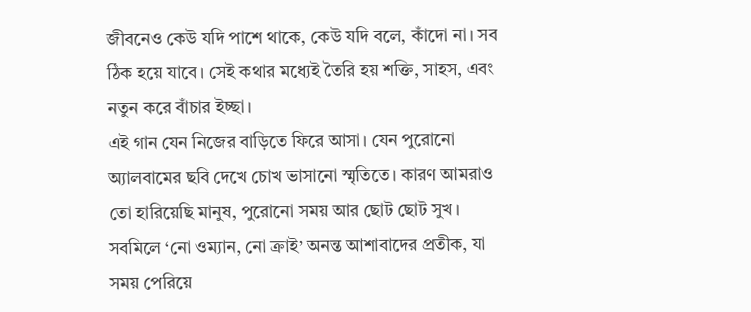জীবনেও কেউ যদি পাশে থাকে, কেউ যদি বলে, কাঁদো না। সব ঠিক হয়ে যাবে। সেই কথার মধ্যেই তৈরি হয় শক্তি, সাহস, এবং নতুন করে বাঁচার ইচ্ছা।
এই গান যেন নিজের বাড়িতে ফিরে আসা। যেন পুরোনো অ্যালবামের ছবি দেখে চোখ ভাসানো স্মৃতিতে। কারণ আমরাও তো হারিয়েছি মানুষ, পুরোনো সময় আর ছোট ছোট সুখ।
সবমিলে ‘নো ওম্যান, নো ক্রাই’ অনন্ত আশাবাদের প্রতীক, যা সময় পেরিয়ে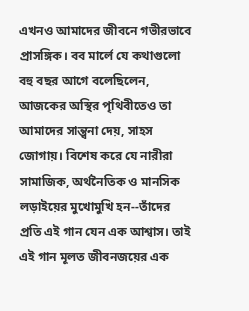এখনও আমাদের জীবনে গভীরভাবে প্রাসঙ্গিক। বব মার্লে যে কথাগুলো বহু বছর আগে বলেছিলেন, আজকের অস্থির পৃথিবীতেও তা আমাদের সান্ত্বনা দেয়, সাহস জোগায়। বিশেষ করে যে নারীরা সামাজিক, অর্থনৈতিক ও মানসিক লড়াইয়ের মুখোমুখি হন--তাঁদের প্রতি এই গান যেন এক আশ্বাস। তাই এই গান মূলত জীবনজয়ের এক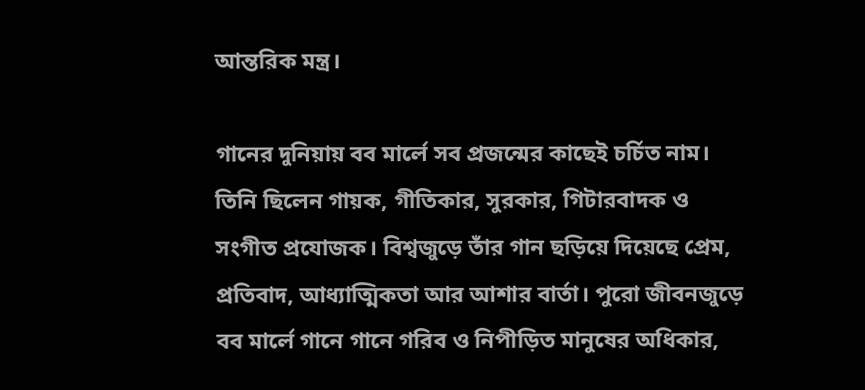আন্তরিক মন্ত্র।

গানের দুনিয়ায় বব মার্লে সব প্রজন্মের কাছেই চর্চিত নাম। তিনি ছিলেন গায়ক, গীতিকার, সুরকার, গিটারবাদক ও সংগীত প্রযোজক। বিশ্বজুড়ে তাঁর গান ছড়িয়ে দিয়েছে প্রেম, প্রতিবাদ, আধ্যাত্মিকতা আর আশার বার্তা। পুরো জীবনজুড়ে বব মার্লে গানে গানে গরিব ও নিপীড়িত মানুষের অধিকার,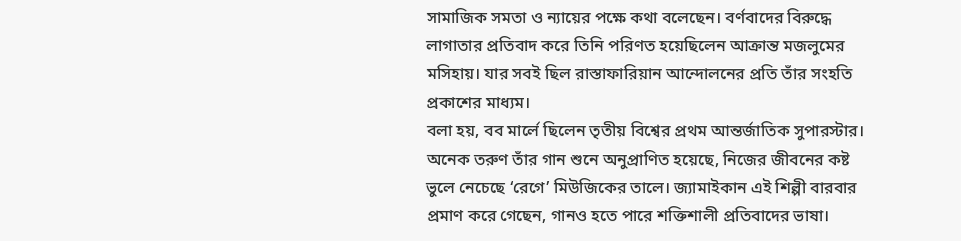সামাজিক সমতা ও ন্যায়ের পক্ষে কথা বলেছেন। বর্ণবাদের বিরুদ্ধে লাগাতার প্রতিবাদ করে তিনি পরিণত হয়েছিলেন আক্রান্ত মজলুমের মসিহায়। যার সবই ছিল রাস্তাফারিয়ান আন্দোলনের প্রতি তাঁর সংহতি প্রকাশের মাধ্যম।
বলা হয়, বব মার্লে ছিলেন তৃতীয় বিশ্বের প্রথম আন্তর্জাতিক সুপারস্টার। অনেক তরুণ তাঁর গান শুনে অনুপ্রাণিত হয়েছে, নিজের জীবনের কষ্ট ভুলে নেচেছে ‘রেগে’ মিউজিকের তালে। জ্যামাইকান এই শিল্পী বারবার প্রমাণ করে গেছেন, গানও হতে পারে শক্তিশালী প্রতিবাদের ভাষা।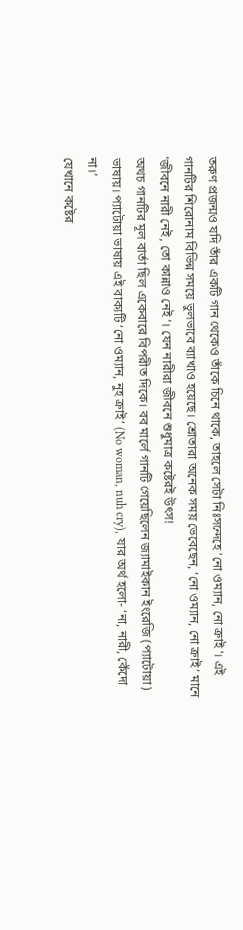তরুণ প্রজন্মও যদি তাঁর একটি গান থেকেও তাঁকে চিনে থাকে, তাহলে সেটা নিঃসন্দেহে 'নো ওম্যান, নো ক্রাই'। এই গানটির শিরোনাম বিভিন্ন সময়ে ভুলভাবে ব্যাখাও হয়েছে। শ্রোতারা অনেক সময় ভেবেছেন, ‘নো ওম্যান, নো ক্রাই’ মানে ‘জীবনে নারী নেই, তো কান্নাও নেই’। যেন নারীরা জীবনে শুধুমাত্র কষ্টেরই উৎস!
অথচ গানটির মূল বার্তা ছিল একেবারে বিপরীত দিকে। বব মার্লে গানটি গেয়েছিলেন জ্যামাইকান ইংরেজি (প্যাটোয়া) ভাষায়। প্যাটোয়া ভাষায় এই বাক্যটি ‘নো ওম্যান, নুহ ক্রাই’ (No woman, nuh cry), যার অর্থ হলো- ‘না, নারী, কেঁদো না।’
যেখানে কষ্টের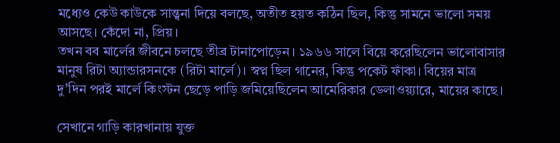মধ্যেও কেউ কাউকে সান্ত্বনা দিয়ে বলছে, অতীত হয়ত কঠিন ছিল, কিন্তু সামনে ভালো সময় আসছে। কেঁদো না, প্রিয়।
তখন বব মার্লের জীবনে চলছে তীব্র টানাপোড়েন। ১৯৬৬ সালে বিয়ে করেছিলেন ভালোবাসার মানুষ রিটা অ্যান্ডারসনকে (রিটা মার্লে)। স্বপ্ন ছিল গানের, কিন্তু পকেট ফাঁকা। বিয়ের মাত্র দু’দিন পরই মার্লে কিংস্টন ছেড়ে পাড়ি জমিয়েছিলেন আমেরিকার ডেলাওয়্যারে, মায়ের কাছে।

সেখানে গাড়ি কারখানায় যুক্ত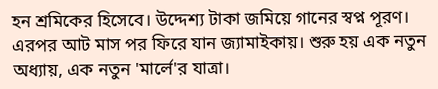হন শ্রমিকের হিসেবে। উদ্দেশ্য টাকা জমিয়ে গানের স্বপ্ন পূরণ। এরপর আট মাস পর ফিরে যান জ্যামাইকায়। শুরু হয় এক নতুন অধ্যায়, এক নতুন 'মার্লে'র যাত্রা।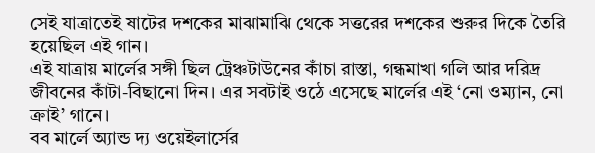সেই যাত্রাতেই ষাটের দশকের মাঝামাঝি থেকে সত্তরের দশকের শুরুর দিকে তৈরি হয়েছিল এই গান।
এই যাত্রায় মার্লের সঙ্গী ছিল ট্রেঞ্চটাউনের কাঁচা রাস্তা, গন্ধমাখা গলি আর দরিদ্র জীবনের কাঁটা-বিছানো দিন। এর সবটাই ওঠে এসেছে মার্লের এই ‘নো ওম্যান, নো ক্রাই’ গানে।
বব মার্লে অ্যান্ড দ্য ওয়েইলার্সের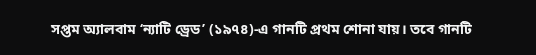সপ্তম অ্যালবাম ‘ন্যাটি ড্রেড’ (১৯৭৪)-এ গানটি প্রথম শোনা যায়। তবে গানটি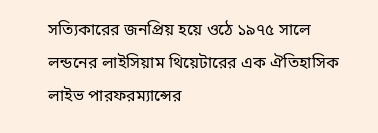সত্যিকারের জনপ্রিয় হয়ে ওঠে ১৯৭৫ সালে লন্ডনের লাইসিয়াম থিয়েটারের এক ঐতিহাসিক লাইভ পারফরম্যান্সের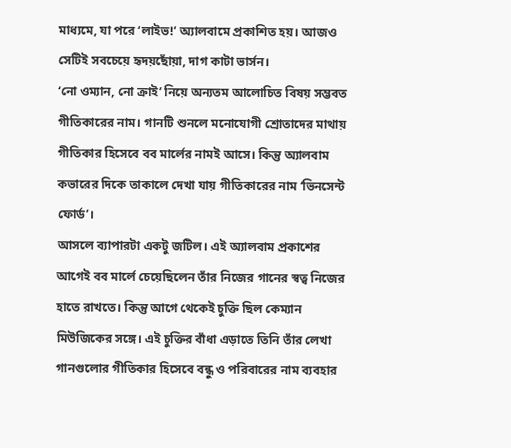মাধ্যমে, যা পরে ‘লাইভ!’ অ্যালবামে প্রকাশিত হয়। আজও সেটিই সবচেয়ে হৃদয়ছোঁয়া, দাগ কাটা ভার্সন।
‘নো ওম্যান, নো ক্রাই’ নিয়ে অন্যতম আলোচিত বিষয় সম্ভবত গীতিকারের নাম। গানটি শুনলে মনোযোগী শ্রোতাদের মাথায় গীতিকার হিসেবে বব মার্লের নামই আসে। কিন্তু অ্যালবাম কভারের দিকে তাকালে দেখা যায় গীতিকারের নাম ‘ভিনসেন্ট ফোর্ড’।
আসলে ব্যাপারটা একটু জটিল। এই অ্যালবাম প্রকাশের আগেই বব মার্লে চেয়েছিলেন তাঁর নিজের গানের স্বত্ব নিজের হাতে রাখতে। কিন্তু আগে থেকেই চুক্তি ছিল কেম্যান মিউজিকের সঙ্গে। এই চুক্তির বাঁধা এড়াতে তিনি তাঁর লেখা গানগুলোর গীতিকার হিসেবে বন্ধু ও পরিবারের নাম ব্যবহার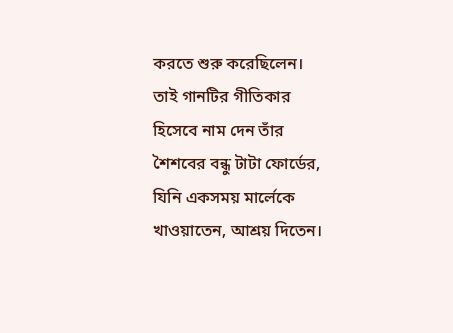করতে শুরু করেছিলেন।
তাই গানটির গীতিকার হিসেবে নাম দেন তাঁর শৈশবের বন্ধু টাটা ফোর্ডের, যিনি একসময় মার্লেকে খাওয়াতেন, আশ্রয় দিতেন।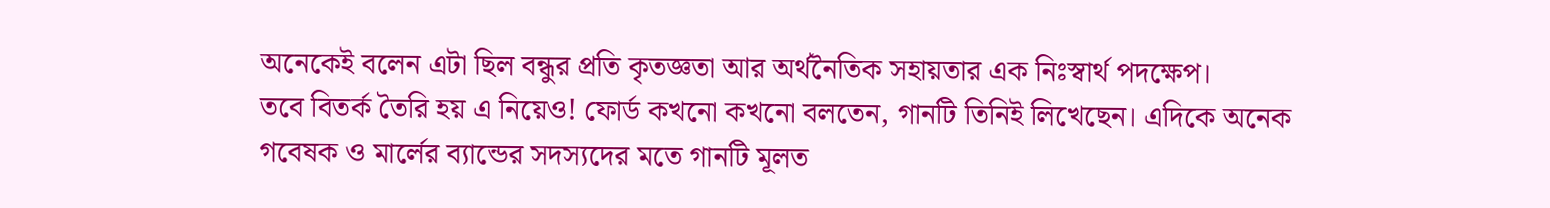অনেকেই বলেন এটা ছিল বন্ধুর প্রতি কৃতজ্ঞতা আর অর্থনৈতিক সহায়তার এক নিঃস্বার্থ পদক্ষেপ।
তবে বিতর্ক তৈরি হয় এ নিয়েও! ফোর্ড কখনো কখনো বলতেন, গানটি তিনিই লিখেছেন। এদিকে অনেক গবেষক ও মার্লের ব্যান্ডের সদস্যদের মতে গানটি মূলত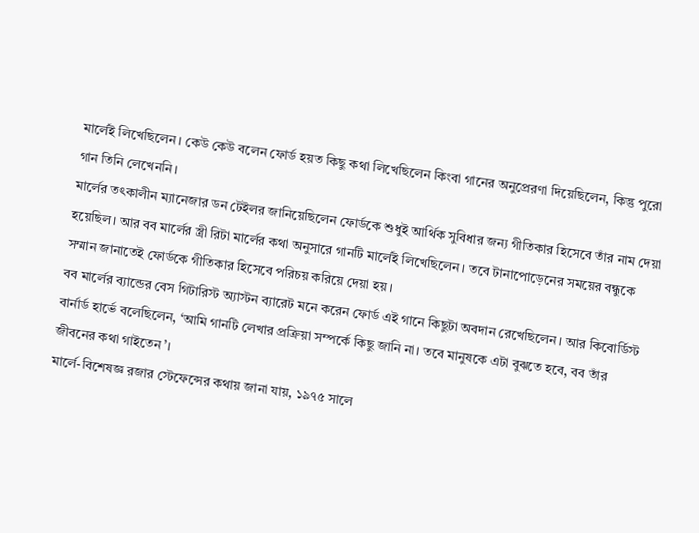মার্লেই লিখেছিলেন। কেউ কেউ বলেন ফোর্ড হয়ত কিছু কথা লিখেছিলেন কিংবা গানের অনুপ্রেরণা দিয়েছিলেন, কিন্তু পুরো গান তিনি লেখেননি।
মার্লের তৎকালীন ম্যানেজার ডন টেইলর জানিয়েছিলেন ফোর্ডকে শুধুই আর্থিক সুবিধার জন্য গীতিকার হিসেবে তাঁর নাম দেয়া হয়েছিল। আর বব মার্লের স্ত্রী রিটা মার্লের কথা অনুসারে গানটি মার্লেই লিখেছিলেন। তবে টানাপোড়েনের সময়ের বন্ধুকে সম্মান জানাতেই ফোর্ডকে গীতিকার হিসেবে পরিচয় করিয়ে দেয়া হয়।
বব মার্লের ব্যান্ডের বেস গিটারিস্ট অ্যাস্টন ব্যারেট মনে করেন ফোর্ড এই গানে কিছুটা অবদান রেখেছিলেন। আর কিবোর্ডিস্ট বার্নার্ড হার্ভে বলেছিলেন, ‘আমি গানটি লেখার প্রক্রিয়া সম্পর্কে কিছু জানি না। তবে মানুষকে এটা বুঝতে হবে, বব তাঁর জীবনের কথা গাইতেন’।
মার্লে-বিশেষজ্ঞ রজার স্টেফেন্সের কথায় জানা যায়, ১৯৭৫ সালে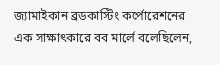জ্যামাইকান ব্রডকাস্টিং কর্পোরেশনের এক সাক্ষাৎকারে বব মার্লে বলেছিলেন,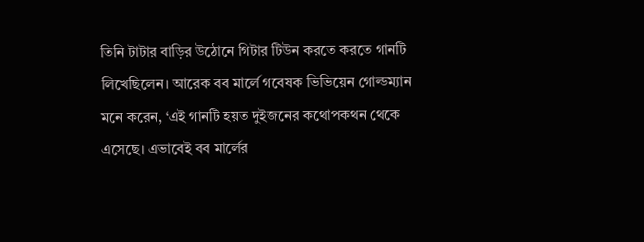তিনি টাটার বাড়ির উঠোনে গিটার টিউন করতে করতে গানটি লিখেছিলেন। আরেক বব মার্লে গবেষক ভিভিয়েন গোল্ডম্যান মনে করেন, ‘এই গানটি হয়ত দুইজনের কথোপকথন থেকে এসেছে। এভাবেই বব মার্লের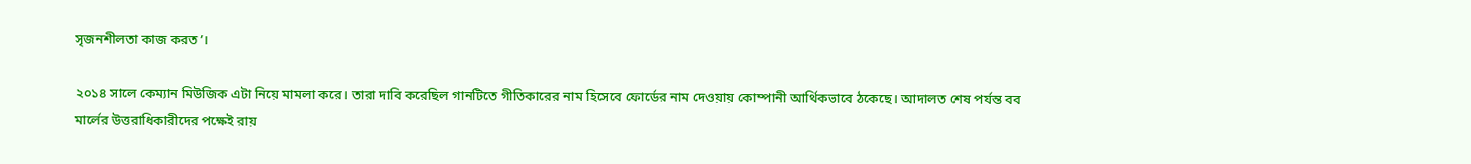সৃজনশীলতা কাজ করত’।

২০১৪ সালে কেম্যান মিউজিক এটা নিয়ে মামলা করে। তারা দাবি করেছিল গানটিতে গীতিকারের নাম হিসেবে ফোর্ডের নাম দেওয়ায় কোম্পানী আর্থিকভাবে ঠকেছে। আদালত শেষ পর্যন্ত বব মার্লের উত্তরাধিকারীদের পক্ষেই রায়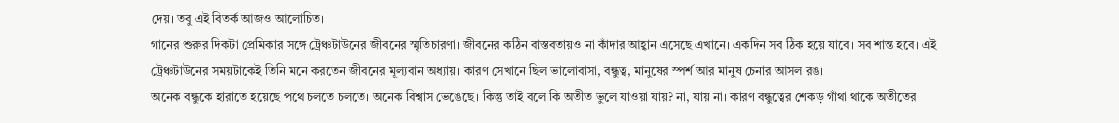দেয়। তবু এই বিতর্ক আজও আলোচিত।
গানের শুরুর দিকটা প্রেমিকার সঙ্গে ট্রেঞ্চটাউনের জীবনের স্মৃতিচারণা। জীবনের কঠিন বাস্তবতায়ও না কাঁদার আহ্বান এসেছে এখানে। একদিন সব ঠিক হয়ে যাবে। সব শান্ত হবে। এই ট্রেঞ্চটাউনের সময়টাকেই তিনি মনে করতেন জীবনের মূল্যবান অধ্যায়। কারণ সেখানে ছিল ভালোবাসা, বন্ধুত্ব, মানুষের স্পর্শ আর মানুষ চেনার আসল রঙ।
অনেক বন্ধুকে হারাতে হয়েছে পথে চলতে চলতে। অনেক বিশ্বাস ভেঙেছে। কিন্তু তাই বলে কি অতীত ভুলে যাওয়া যায়? না, যায় না। কারণ বন্ধুত্বের শেকড় গাঁথা থাকে অতীতের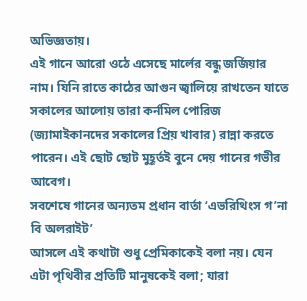অভিজ্ঞতায়।
এই গানে আরো ওঠে এসেছে মার্লের বন্ধু জর্জিয়ার নাম। যিনি রাতে কাঠের আগুন জ্বালিয়ে রাখতেন যাতে সকালের আলোয় তারা কর্নমিল পোরিজ (জ্যামাইকানদের সকালের প্রিয় খাবার) রান্না করতে পারেন। এই ছোট ছোট মুহূর্তই বুনে দেয় গানের গভীর আবেগ।
সবশেষে গানের অন্যতম প্রধান বার্তা ‘এভরিথিংস গ’না বি অলরাইট’
আসলে এই কথাটা শুধু প্রেমিকাকেই বলা নয়। যেন এটা পৃথিবীর প্রতিটি মানুষকেই বলা; যারা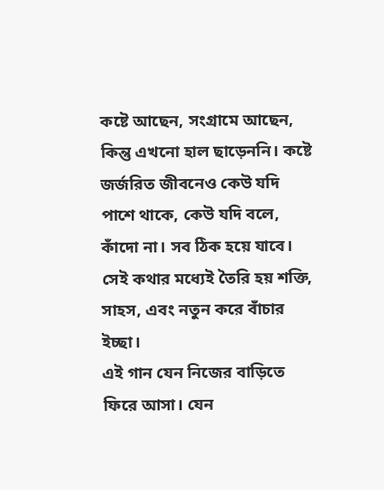কষ্টে আছেন, সংগ্রামে আছেন, কিন্তু এখনো হাল ছাড়েননি। কষ্টে জর্জরিত জীবনেও কেউ যদি পাশে থাকে, কেউ যদি বলে, কাঁদো না। সব ঠিক হয়ে যাবে। সেই কথার মধ্যেই তৈরি হয় শক্তি, সাহস, এবং নতুন করে বাঁচার ইচ্ছা।
এই গান যেন নিজের বাড়িতে ফিরে আসা। যেন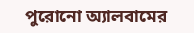পুরোনো অ্যালবামের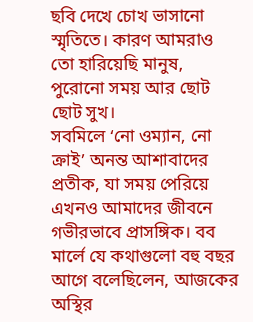ছবি দেখে চোখ ভাসানো স্মৃতিতে। কারণ আমরাও তো হারিয়েছি মানুষ, পুরোনো সময় আর ছোট ছোট সুখ।
সবমিলে ‘নো ওম্যান, নো ক্রাই’ অনন্ত আশাবাদের প্রতীক, যা সময় পেরিয়ে এখনও আমাদের জীবনে গভীরভাবে প্রাসঙ্গিক। বব মার্লে যে কথাগুলো বহু বছর আগে বলেছিলেন, আজকের অস্থির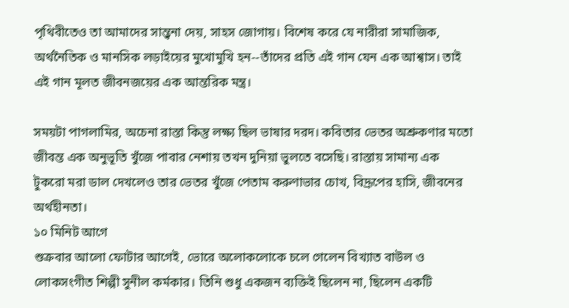পৃথিবীতেও তা আমাদের সান্ত্বনা দেয়, সাহস জোগায়। বিশেষ করে যে নারীরা সামাজিক, অর্থনৈতিক ও মানসিক লড়াইয়ের মুখোমুখি হন--তাঁদের প্রতি এই গান যেন এক আশ্বাস। তাই এই গান মূলত জীবনজয়ের এক আন্তরিক মন্ত্র।

সময়টা পাগলামির, অচেনা রাস্তা কিন্তু লক্ষ্য ছিল ভাষার দরদ। কবিতার ভেতর অশ্রুকণার মতো জীবন্ত এক অনুভূতি খুঁজে পাবার নেশায় তখন দুনিয়া ভুলতে বসেছি। রাস্তায় সামান্য এক টুকরো মরা ডাল দেখলেও তার ভেতর খুঁজে পেতাম করুণাভার চোখ, বিদ্রূপের হাসি, জীবনের অর্থহীনতা।
১০ মিনিট আগে
শুক্রবার আলো ফোটার আগেই, ভোরে অলোকলোকে চলে গেলেন বিখ্যাত বাউল ও লোকসংগীত শিল্পী সুনীল কর্মকার। তিনি শুধু একজন ব্যক্তিই ছিলেন না, ছিলেন একটি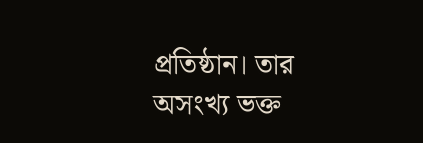প্রতিষ্ঠান। তার অসংখ্য ভক্ত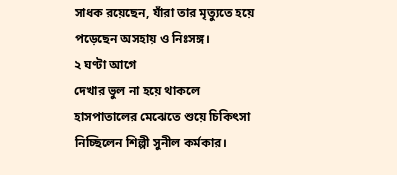সাধক রয়েছেন, যাঁরা তার মৃত্যুতে হয়ে পড়েছেন অসহায় ও নিঃসঙ্গ।
২ ঘণ্টা আগে
দেখার ভুল না হয়ে থাকলে হাসপাতালের মেঝেতে শুয়ে চিকিৎসা নিচ্ছিলেন শিল্পী সুনীল কর্মকার।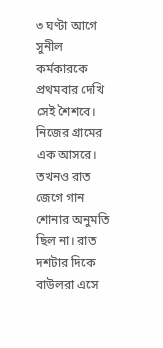৩ ঘণ্টা আগে
সুনীল কর্মকারকে প্রথমবার দেখি সেই শৈশবে। নিজের গ্রামের এক আসরে। তখনও রাত জেগে গান শোনার অনুমতি ছিল না। রাত দশটার দিকে বাউলরা এসে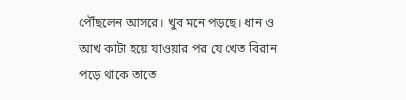পৌঁছলেন আসরে। খুব মনে পড়ছে। ধান ও আখ কাটা হয়ে যাওয়ার পর যে খেত বিরান পড়ে থাকে তাতে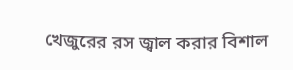খেজুরের রস জ্বাল করার বিশাল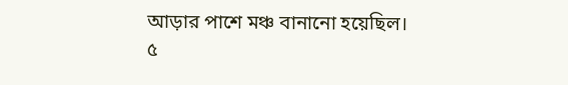আড়ার পাশে মঞ্চ বানানো হয়েছিল।
৫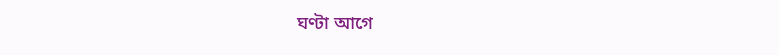ঘণ্টা আগে